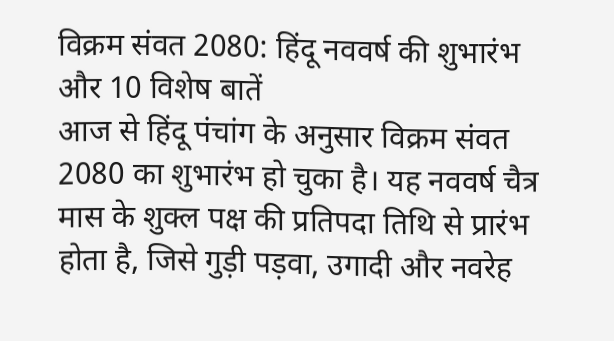विक्रम संवत 2080: हिंदू नववर्ष की शुभारंभ और 10 विशेष बातें
आज से हिंदू पंचांग के अनुसार विक्रम संवत 2080 का शुभारंभ हो चुका है। यह नववर्ष चैत्र मास के शुक्ल पक्ष की प्रतिपदा तिथि से प्रारंभ होता है, जिसे गुड़ी पड़वा, उगादी और नवरेह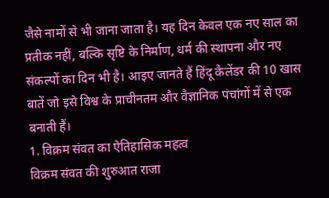जैसे नामों से भी जाना जाता है। यह दिन केवल एक नए साल का प्रतीक नहीं, बल्कि सृष्टि के निर्माण, धर्म की स्थापना और नए संकल्पों का दिन भी है। आइए जानते हैं हिंदू कैलेंडर की 10 खास बातें जो इसे विश्व के प्राचीनतम और वैज्ञानिक पंचांगों में से एक बनाती हैं।
1. विक्रम संवत का ऐतिहासिक महत्व
विक्रम संवत की शुरुआत राजा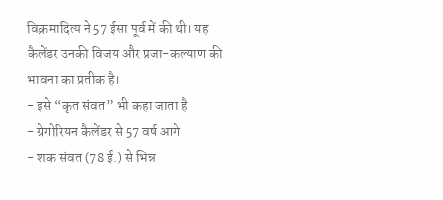विक्रमादित्य ने 57 ईसा पूर्व में की थी। यह कैलेंडर उनकी विजय और प्रजा-कल्याण की भावना का प्रतीक है।
- इसे “कृत संवत” भी कहा जाता है
- ग्रेगोरियन कैलेंडर से 57 वर्ष आगे
- शक संवत (78 ई.) से भिन्न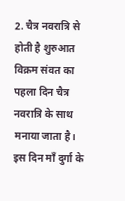2. चैत्र नवरात्रि से होती है शुरुआत
विक्रम संवत का पहला दिन चैत्र नवरात्रि के साथ मनाया जाता है। इस दिन माँ दुर्गा के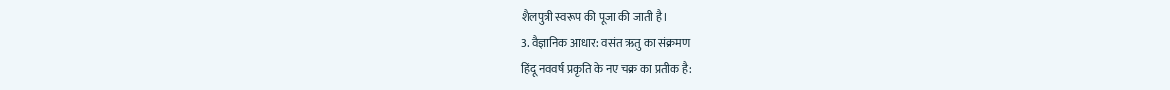शैलपुत्री स्वरूप की पूजा की जाती है।
3. वैज्ञानिक आधार: वसंत ऋतु का संक्रमण
हिंदू नववर्ष प्रकृति के नए चक्र का प्रतीक है: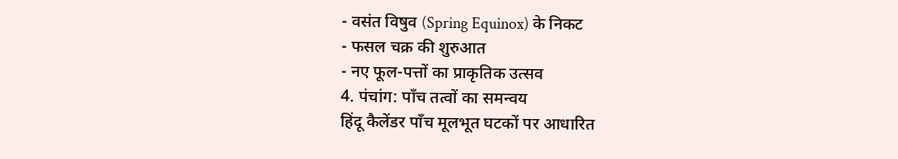- वसंत विषुव (Spring Equinox) के निकट
- फसल चक्र की शुरुआत
- नए फूल-पत्तों का प्राकृतिक उत्सव
4. पंचांग: पाँच तत्वों का समन्वय
हिंदू कैलेंडर पाँच मूलभूत घटकों पर आधारित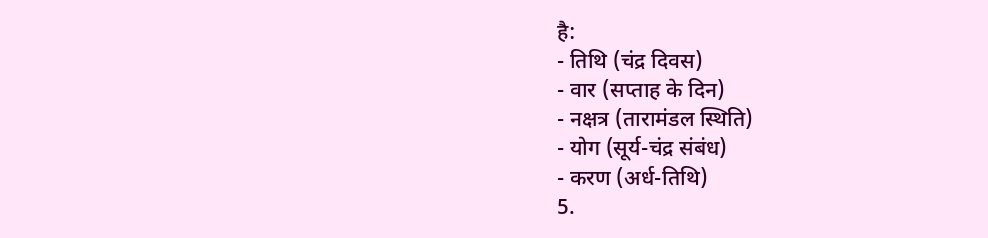है:
- तिथि (चंद्र दिवस)
- वार (सप्ताह के दिन)
- नक्षत्र (तारामंडल स्थिति)
- योग (सूर्य-चंद्र संबंध)
- करण (अर्ध-तिथि)
5.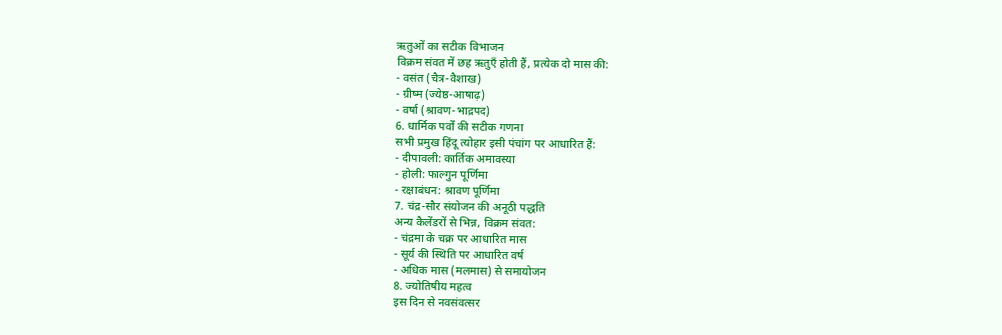ऋतुओं का सटीक विभाजन
विक्रम संवत में छह ऋतुएँ होती हैं, प्रत्येक दो मास की:
- वसंत (चैत्र-वैशाख)
- ग्रीष्म (ज्येष्ठ-आषाढ़)
- वर्षा (श्रावण-भाद्रपद)
6. धार्मिक पर्वों की सटीक गणना
सभी प्रमुख हिंदू त्योहार इसी पंचांग पर आधारित हैं:
- दीपावली: कार्तिक अमावस्या
- होली: फाल्गुन पूर्णिमा
- रक्षाबंधन: श्रावण पूर्णिमा
7. चंद्र-सौर संयोजन की अनूठी पद्धति
अन्य कैलेंडरों से भिन्न, विक्रम संवत:
- चंद्रमा के चक्र पर आधारित मास
- सूर्य की स्थिति पर आधारित वर्ष
- अधिक मास (मलमास) से समायोजन
8. ज्योतिषीय महत्व
इस दिन से नवसंवत्सर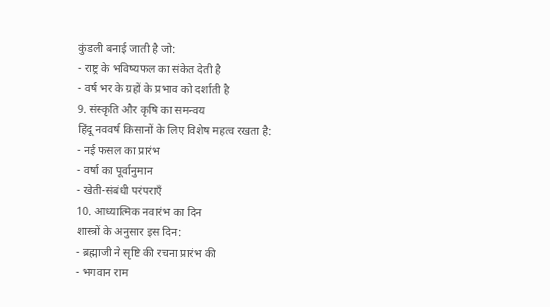कुंडली बनाई जाती है जो:
- राष्ट्र के भविष्यफल का संकेत देती है
- वर्ष भर के ग्रहों के प्रभाव को दर्शाती है
9. संस्कृति और कृषि का समन्वय
हिंदू नववर्ष किसानों के लिए विशेष महत्व रखता है:
- नई फसल का प्रारंभ
- वर्षा का पूर्वानुमान
- खेती-संबंधी परंपराएँ
10. आध्यात्मिक नवारंभ का दिन
शास्त्रों के अनुसार इस दिन:
- ब्रह्माजी ने सृष्टि की रचना प्रारंभ की
- भगवान राम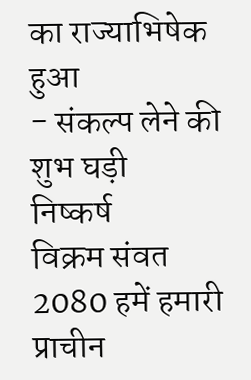का राज्याभिषेक हुआ
- संकल्प लेने की शुभ घड़ी
निष्कर्ष
विक्रम संवत 2080 हमें हमारी प्राचीन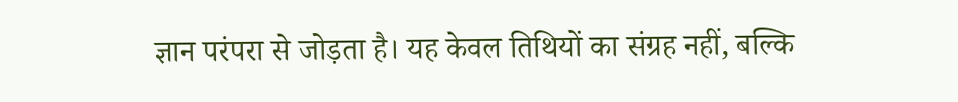ज्ञान परंपरा से जोड़ता है। यह केवल तिथियों का संग्रह नहीं, बल्कि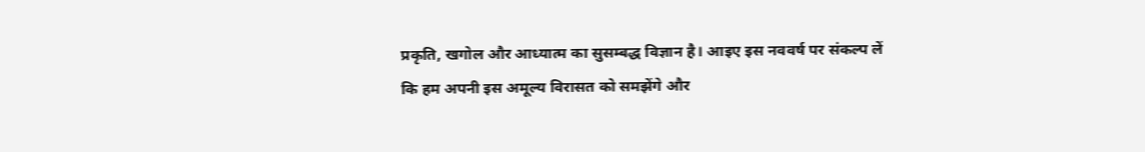प्रकृति, खगोल और आध्यात्म का सुसम्बद्ध विज्ञान है। आइए इस नववर्ष पर संकल्प लें कि हम अपनी इस अमूल्य विरासत को समझेंगे और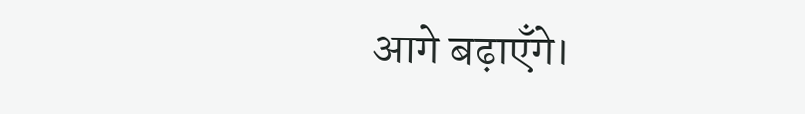आगे बढ़ाएँगे।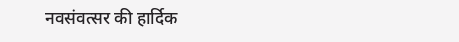नवसंवत्सर की हार्दिक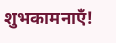शुभकामनाएँ!